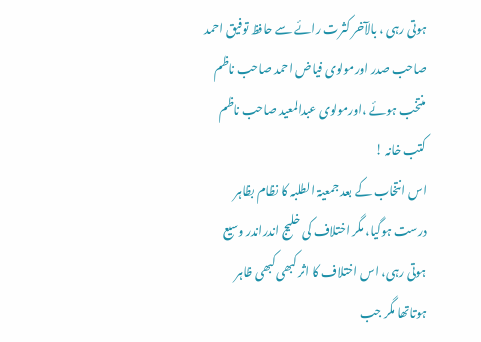ہوتی رہی ، بالآخر کثرت رائے سے حافظ توفیق احمد صاحب صدر اورمولوی فیاض احمد صاحب ناظم منتخب ہوئے ،اورمولوی عبدالمعید صاحب ناظم کتب خانہ !
اس انتخاب کے بعد جمعیۃ الطلبہ کا نظام بظاہر درست ہوگیا، مگر اختلاف کی خلیج اندراندر وسیع ہوتی رہی، اس اختلاف کا اثر کبھی کبھی ظاہر ہوتاتھا مگر جب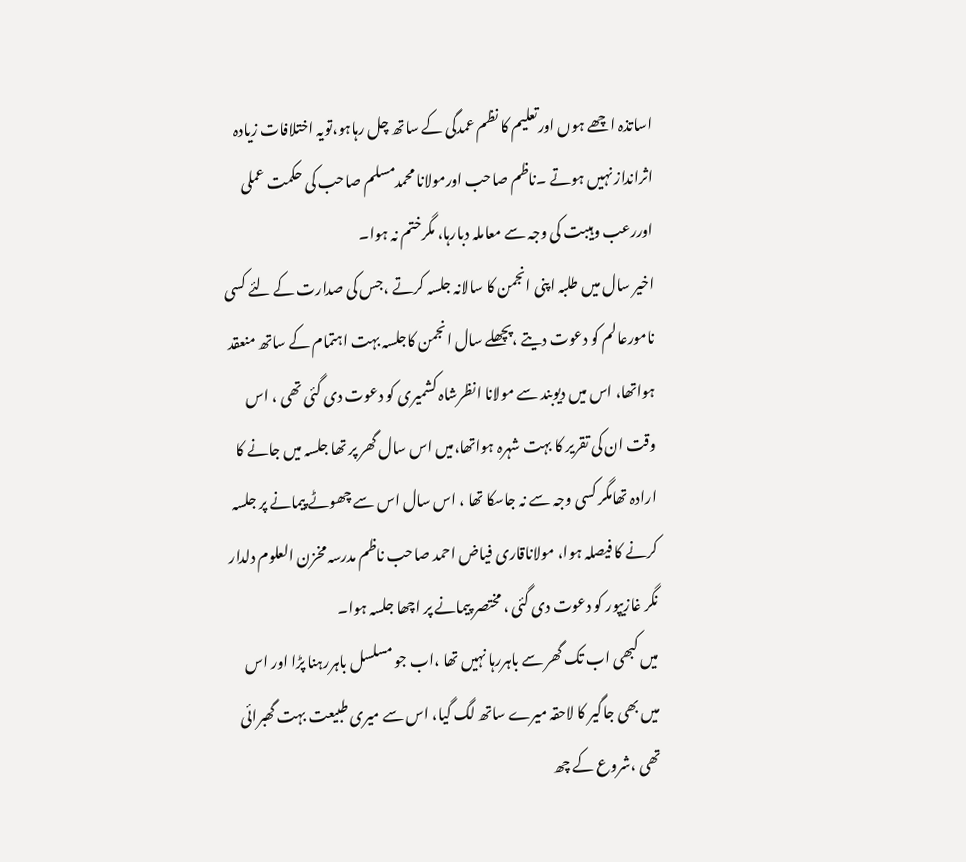اساتذہ اچھے ہوں اورتعلیم کا نظم عمدگی کے ساتھ چل رہاہو،تویہ اختلافات زیادہ اثرانداز نہیں ہوتے ۔ناظم صاحب اورمولانا محمدمسلم صاحب کی حکمت عملی اوررعب وہیبت کی وجہ سے معاملہ دبارہا، مگرختم نہ ہوا۔
اخیر سال میں طلبہ اپنی انجمن کا سالانہ جلسہ کرتے ،جس کی صدارت کے لئے کسی نامورعالم کو دعوت دیتے ،پچھلے سال انجمن کاجلسہ بہت اہتمام کے ساتھ منعقد ہواتھا، اس میں دیوبند سے مولانا انظرشاہ کشمیری کو دعوت دی گئی تھی ، اس وقت ان کی تقریر کا بہت شہرہ ہواتھا،میں اس سال گھر پر تھا جلسہ میں جانے کا ارادہ تھامگر کسی وجہ سے نہ جاسکا تھا ، اس سال اس سے چھوٹے پیمانے پر جلسہ کرنے کا فیصلہ ہوا، مولاناقاری فیاض احمد صاحب ناظم مدرسہ مخزن العلوم دلدار نگر غازیپور کو دعوت دی گئی ، مختصر پیمانے پر اچھا جلسہ ہوا۔
میں کبھی اب تک گھر سے باہررہا نہیں تھا ،اب جو مسلسل باہررہنا پڑا اور اس میں بھی جاگیر کا لاحقہ میرے ساتھ لگ گیا، اس سے میری طبیعت بہت گھبرائی تھی ،شروع کے چھ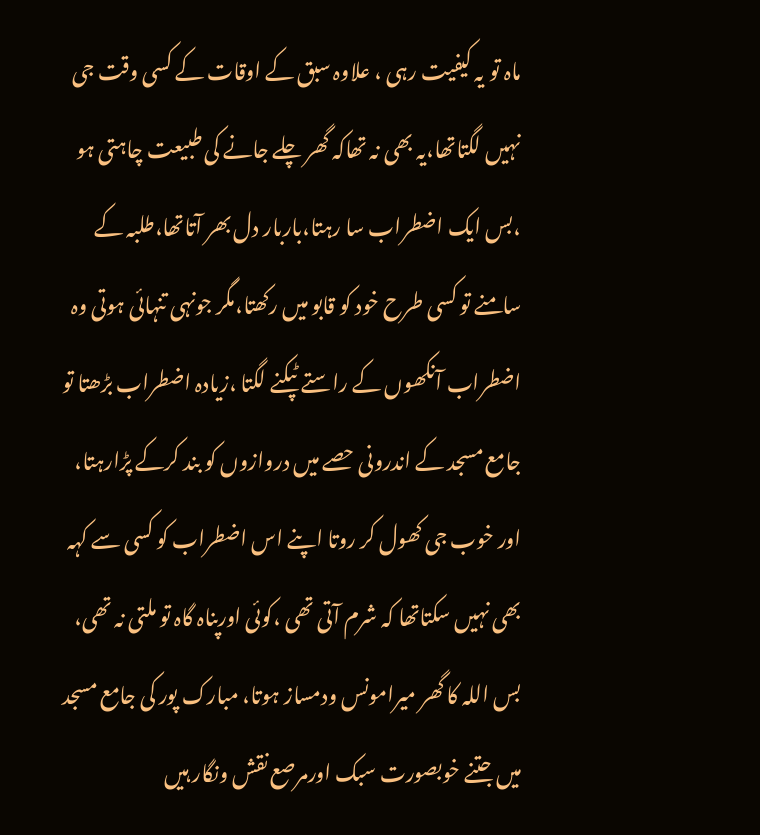ماہ تو یہ کیفیت رہی ، علاوہ سبق کے اوقات کے کسی وقت جی نہیں لگتاتھا،یہ بھی نہ تھاکہ گھر چلے جانے کی طبیعت چاہتی ہو ،بس ایک اضطراب سا رہتا،باربار دل بھر آتاتھا،طلبہ کے سامنے تو کسی طرح خود کو قابو میں رکھتا،مگر جونہی تنہائی ہوتی وہ اضطراب آنکھوں کے راستے ٹپکنے لگتا ،زیادہ اضطراب بڑھتا تو جامع مسجد کے اندرونی حصے میں دروازوں کو بند کرکے پڑارہتا، اور خوب جی کھول کر روتا اپنے اس اضطراب کو کسی سے کہہ بھی نہیں سکتاتھا کہ شرم آتی تھی ،کوئی اورپناہ گاہ تو ملتی نہ تھی، بس اللہ کا گھر میرامونس ودمساز ہوتا، مبارک پور کی جامع مسجد میں جتنے خوبصورت سبک اورمرصع نقش ونگار ہیں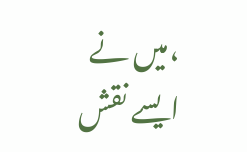،میں نے ایسے نقش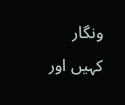ونگار کہیں اور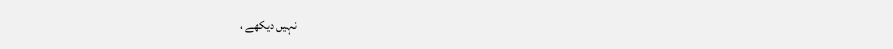نہیں دیکھے ،